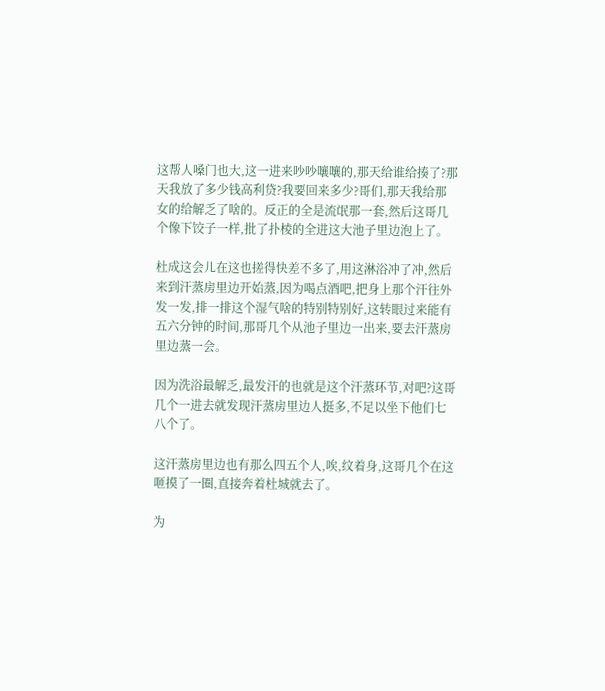这帮人嗓门也大,这一进来吵吵嚷嚷的,那天给谁给揍了?那天我放了多少钱高利贷?我要回来多少?哥们,那天我给那女的给解乏了啥的。反正的全是流氓那一套,然后这哥几个像下饺子一样,批了扑棱的全进这大池子里边泡上了。

杜成这会儿在这也搓得快差不多了,用这淋浴冲了冲,然后来到汗蒸房里边开始蒸,因为喝点酒吧,把身上那个汗往外发一发,排一排这个湿气啥的特别特别好,这转眼过来能有五六分钟的时间,那哥几个从池子里边一出来,要去汗蒸房里边蒸一会。

因为洗浴最解乏,最发汗的也就是这个汗蒸环节,对吧?这哥几个一进去就发现汗蒸房里边人挺多,不足以坐下他们七八个了。

这汗蒸房里边也有那么四五个人,唉,纹着身,这哥几个在这咂摸了一圈,直接奔着杜城就去了。

为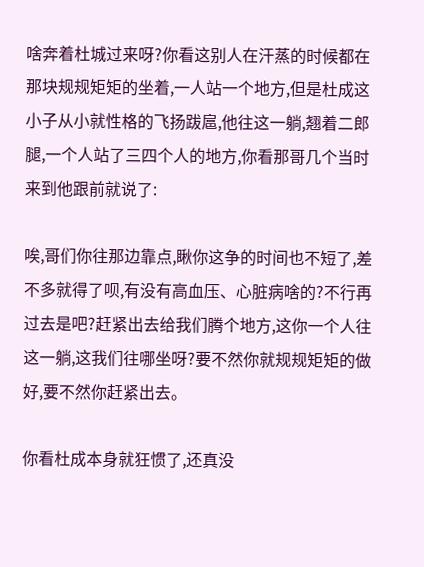啥奔着杜城过来呀?你看这别人在汗蒸的时候都在那块规规矩矩的坐着,一人站一个地方,但是杜成这小子从小就性格的飞扬跋扈,他往这一躺,翘着二郎腿,一个人站了三四个人的地方,你看那哥几个当时来到他跟前就说了:

唉,哥们你往那边靠点,瞅你这争的时间也不短了,差不多就得了呗,有没有高血压、心脏病啥的?不行再过去是吧?赶紧出去给我们腾个地方,这你一个人往这一躺,这我们往哪坐呀?要不然你就规规矩矩的做好,要不然你赶紧出去。

你看杜成本身就狂惯了,还真没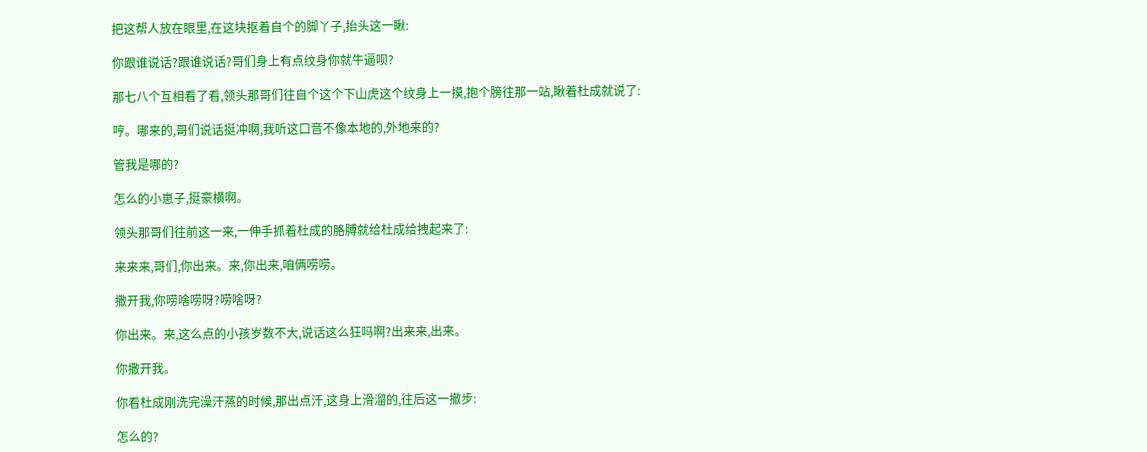把这帮人放在眼里,在这块抠着自个的脚丫子,抬头这一瞅:

你跟谁说话?跟谁说话?哥们身上有点纹身你就牛逼呗?

那七八个互相看了看,领头那哥们往自个这个下山虎这个纹身上一摸,抱个膀往那一站,瞅着杜成就说了:

哼。哪来的,哥们说话挺冲啊,我听这口音不像本地的,外地来的?

管我是哪的?

怎么的小崽子,挺豪横啊。

领头那哥们往前这一来,一伸手抓着杜成的胳膊就给杜成给拽起来了:

来来来,哥们,你出来。来,你出来,咱俩唠唠。

撒开我,你唠啥唠呀?唠啥呀?

你出来。来,这么点的小孩岁数不大,说话这么狂吗啊?出来来,出来。

你撒开我。

你看杜成刚洗完澡汗蒸的时候,那出点汗,这身上滑溜的,往后这一撤步:

怎么的?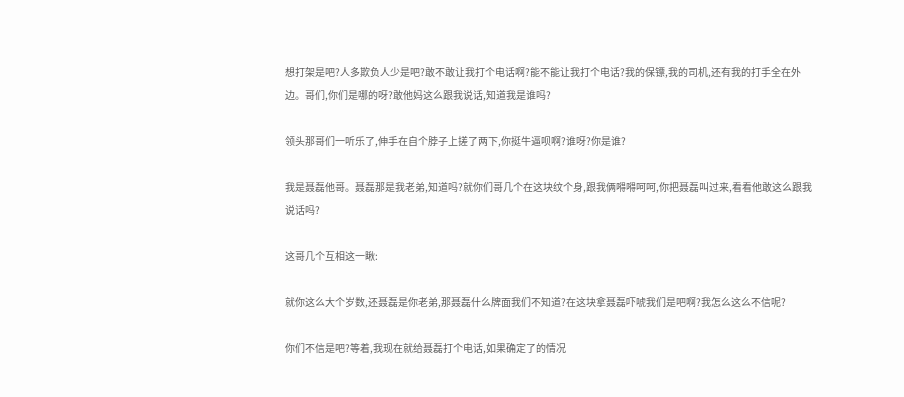想打架是吧?人多欺负人少是吧?敢不敢让我打个电话啊?能不能让我打个电话?我的保镖,我的司机,还有我的打手全在外边。哥们,你们是哪的呀?敢他妈这么跟我说话,知道我是谁吗?

领头那哥们一听乐了,伸手在自个脖子上搓了两下,你挺牛逼呗啊?谁呀?你是谁?

我是聂磊他哥。聂磊那是我老弟,知道吗?就你们哥几个在这块纹个身,跟我俩嘚嘚呵呵,你把聂磊叫过来,看看他敢这么跟我说话吗?

这哥几个互相这一瞅:

就你这么大个岁数,还聂磊是你老弟,那聂磊什么牌面我们不知道?在这块拿聂磊吓唬我们是吧啊?我怎么这么不信呢?

你们不信是吧?等着,我现在就给聂磊打个电话,如果确定了的情况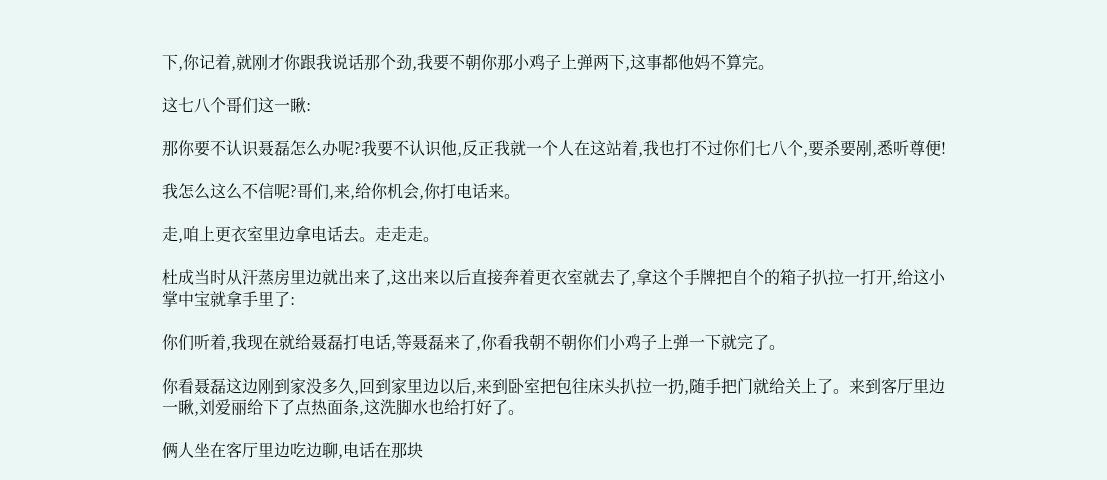下,你记着,就刚才你跟我说话那个劲,我要不朝你那小鸡子上弹两下,这事都他妈不算完。

这七八个哥们这一瞅:

那你要不认识聂磊怎么办呢?我要不认识他,反正我就一个人在这站着,我也打不过你们七八个,要杀要剐,悉听尊便!

我怎么这么不信呢?哥们,来,给你机会,你打电话来。

走,咱上更衣室里边拿电话去。走走走。

杜成当时从汗蒸房里边就出来了,这出来以后直接奔着更衣室就去了,拿这个手牌把自个的箱子扒拉一打开,给这小掌中宝就拿手里了:

你们听着,我现在就给聂磊打电话,等聂磊来了,你看我朝不朝你们小鸡子上弹一下就完了。

你看聂磊这边刚到家没多久,回到家里边以后,来到卧室把包往床头扒拉一扔,随手把门就给关上了。来到客厅里边一瞅,刘爱丽给下了点热面条,这洗脚水也给打好了。

俩人坐在客厅里边吃边聊,电话在那块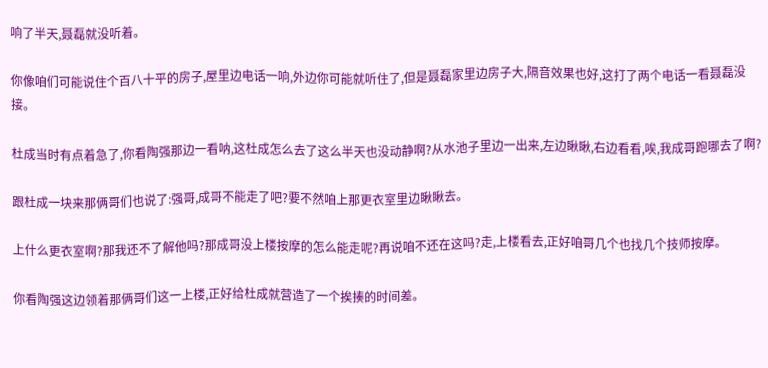响了半天,聂磊就没听着。

你像咱们可能说住个百八十平的房子,屋里边电话一响,外边你可能就听住了,但是聂磊家里边房子大,隔音效果也好,这打了两个电话一看聂磊没接。

杜成当时有点着急了,你看陶强那边一看呐,这杜成怎么去了这么半天也没动静啊?从水池子里边一出来,左边瞅瞅,右边看看,唉,我成哥跑哪去了啊?

跟杜成一块来那俩哥们也说了:强哥,成哥不能走了吧?要不然咱上那更衣室里边瞅瞅去。

上什么更衣室啊?那我还不了解他吗?那成哥没上楼按摩的怎么能走呢?再说咱不还在这吗?走,上楼看去,正好咱哥几个也找几个技师按摩。

你看陶强这边领着那俩哥们这一上楼,正好给杜成就营造了一个挨揍的时间差。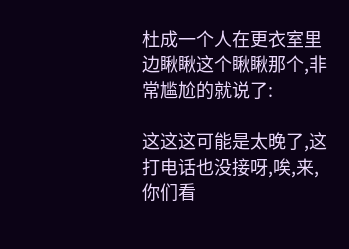杜成一个人在更衣室里边瞅瞅这个瞅瞅那个,非常尴尬的就说了:

这这这可能是太晚了,这打电话也没接呀,唉,来,你们看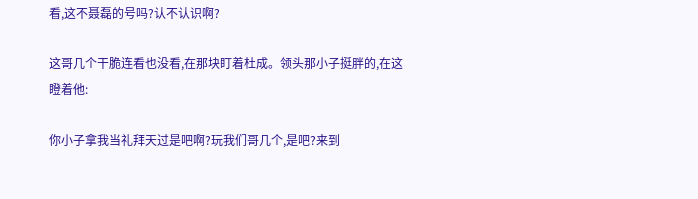看,这不聂磊的号吗?认不认识啊?

这哥几个干脆连看也没看,在那块盯着杜成。领头那小子挺胖的,在这瞪着他:

你小子拿我当礼拜天过是吧啊?玩我们哥几个,是吧?来到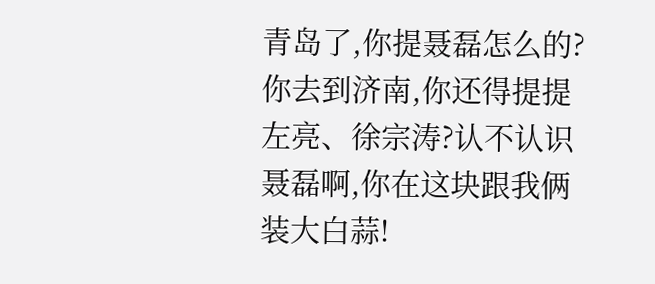青岛了,你提聂磊怎么的?你去到济南,你还得提提左亮、徐宗涛?认不认识聂磊啊,你在这块跟我俩装大白蒜!